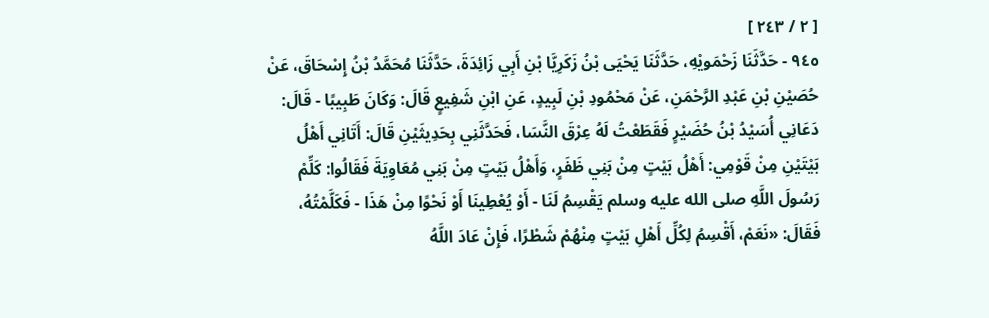[ ٢ / ٢٤٣ ]
٩٤٥ - حَدَّثَنَا زَحْمَويْهِ، حَدَّثَنَا يَحْيَى بْنُ زَكَرِيَّا بْنِ أَبِي زَائِدَةَ، حَدَّثَنَا مُحَمَّدُ بْنُ إِسْحَاقَ، عَنْ حُصَيْنِ بْنِ عَبْدِ الرَّحْمَنِ، عَنْ مَحْمُودِ بْنِ لَبِيدٍ، عَنِ ابْنِ شَفِيعٍ قَالَ: وَكَانَ طَبِيبًا - قَالَ: دَعَانِي أُسَيْدُ بْنُ حُضَيْرٍ فَقَطَعْتُ لَهُ عِرْقَ النَّسَا، فَحَدَّثَنِي بِحَدِيثَيْنِ قَالَ: أَتَانِي أَهْلُ بَيْتَيْنِ مِنْ قَوْمِي: أَهْلُ بَيْتٍ مِنْ بَنِي ظَفَرٍ، وَأَهْلُ بَيْتٍ مِنْ بَنِي مُعَاوِيَةَ فَقَالُوا: كَلِّمْ رَسُولَ اللَّهِ صلى الله عليه وسلم يَقْسِمُ لَنَا - أَوْ يُعْطِينَا أَوْ نَحْوًا مِنْ هَذَا - فَكَلَّمْتُهُ، فَقَالَ: «نَعَمْ، أَقْسِمُ لِكُلِّ أَهْلِ بَيْتٍ مِنْهُمْ شَطْرًا، فَإِنْ عَادَ اللَّهُ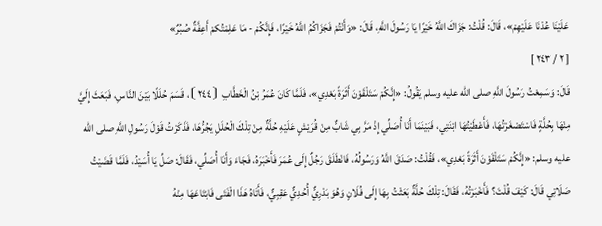عَلَيْنَا عُدْنَا عَلَيْهِمْ»، قَالَ: قُلْتُ: جَزَاكَ اللَّهُ خَيْرًا يَا رَسُولَ اللَّهِ، قَالَ: «وَأَنْتُمْ فَجَزَاكُمُ اللَّهُ خَيْرًا، فَإِنَّكُمْ - مَا عَلِمْتُكمْ أَعِفَّةٌ صُبُرٌ»
[ ٢ / ٢٤٣ ]
قَالَ: وَسَمِعْتُ رَسُولَ اللَّهِ صلى الله عليه وسلم يَقُولُ: «إِنَّكُمْ سَتَلْقَوْنَ أَثَرَةً بَعْدِي»، فَلَمَّا كَانَ عُمَرُ بْنُ الْخَطَّابِ ⦗٢٤٤⦘، قَسَمَ حُلَلًا بَيْنَ النَّاسِ، فَبَعَثَ إِلَيَّ مِنْهَا بِحُلَّةٍ فَاسْتَصْغَرْتُهَا، فَأَعْطَيْتُهَا ابْنَتِي، فَبَيْنَمَا أَنَا أُصَلِّي إِذْ مَرَّ بِي شَابٌّ مِنْ قُرَيْشٍ عَلَيْهِ حُلَّةٌ مِنْ تِلْكَ الْحُلَلِ يَجُرُّهَا، فَذَكَرْتُ قَوْلَ رَسُولِ اللَّهِ صلى الله عليه وسلم: «إِنَّكُمْ سَتَلْقَوْنَ أَثَرَةً بَعْدِي»، فَقُلْتُ: صَدَقَ اللَّهُ وَرَسُولُهُ، فَانْطَلَقَ رَجُلٌ إِلَى عُمَرَ فَأَخْبَرَهُ، فَجَاءَ وَأَنَا أُصَلِّي، فَقَالَ: صَلِّ يَا أُسَيْدُ، فَلَمَّا قَضَيْتُ صَلَاتِي قَالَ: كَيْفَ قُلْتَ؟ فَأَخْبَرْتُهُ، فَقَالَ: تِلْكَ حُلَّةٌ بَعَثْتُ بِهَا إِلَى فُلَانٍ وَهُوَ بَدْرِيٌّ أُحُدِيٌّ عَقِبِيٌّ، فَأَتَاهُ هَذَا الْفَتَى فَابْتَاعَهَا مِنْهُ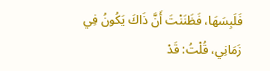فَلَبِسَهَا، فَظَنَنْتَ أَنَّ ذَاكَ يَكُونُ فِي زَمَانِي، قُلْتُ: قَدْ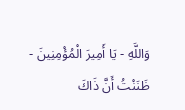وَاللَّهِ - يَا أَمِيرَ الْمُؤْمِنِينَ - ظَنَنْتُ أَنَّ ذَاكَ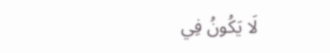لَا يَكُونُ فِي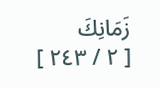زَمَانِكَ
[ ٢ / ٢٤٣ ]